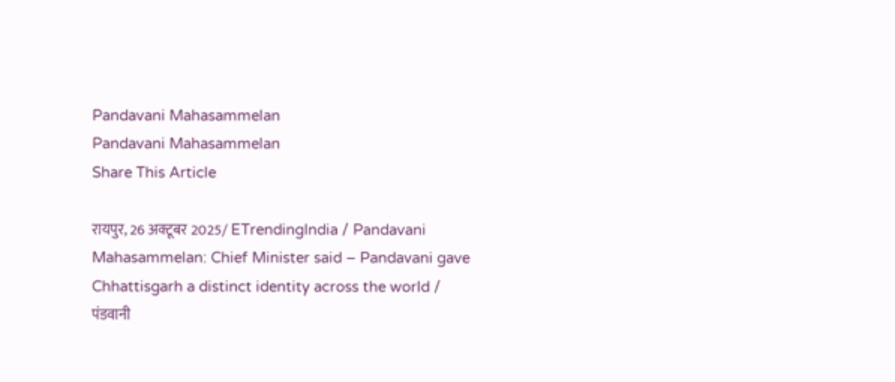Pandavani Mahasammelan
Pandavani Mahasammelan
Share This Article

रायपुर, 26 अक्टूबर 2025/ ETrendingIndia / Pandavani Mahasammelan: Chief Minister said – Pandavani gave Chhattisgarh a distinct identity across the world / पंडवानी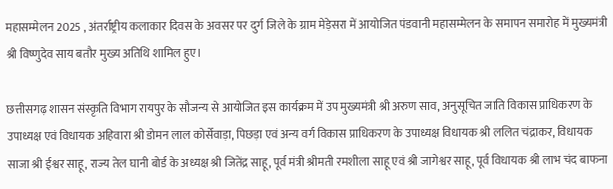महासम्मेलन 2025 , अंतर्राष्ट्रीय कलाकार दिवस के अवसर पर दुर्ग जिले के ग्राम मेड़ेसरा में आयोजित पंडवानी महासम्मेलन के समापन समारोह में मुख्यमंत्री श्री विष्णुदेव साय बतौर मुख्य अतिथि शामिल हुए।

छत्तीसगढ़ शासन संस्कृति विभाग रायपुर के सौजन्य से आयोजित इस कार्यक्रम में उप मुख्यमंत्री श्री अरुण साव, अनुसूचित जाति विकास प्राधिकरण के उपाध्यक्ष एवं विधायक अहिवारा श्री डोमन लाल कोर्सेवाड़ा, पिछड़ा एवं अन्य वर्ग विकास प्राधिकरण के उपाध्यक्ष विधायक श्री ललित चंद्राकर, विधायक साजा श्री ईश्वर साहू, राज्य तेल घानी बोर्ड के अध्यक्ष श्री जितेंद्र साहू, पूर्व मंत्री श्रीमती रमशीला साहू एवं श्री जागेश्वर साहू, पूर्व विधायक श्री लाभ चंद बाफना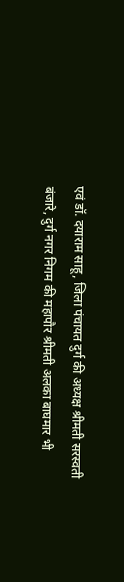एवं डॉ. दयाराम साहू, जिला पंचायत दुर्ग की अध्यक्ष श्रीमती सरस्वती बंजारे, दुर्ग नगर निगम की महापौर श्रीमती अलका बाघमार भी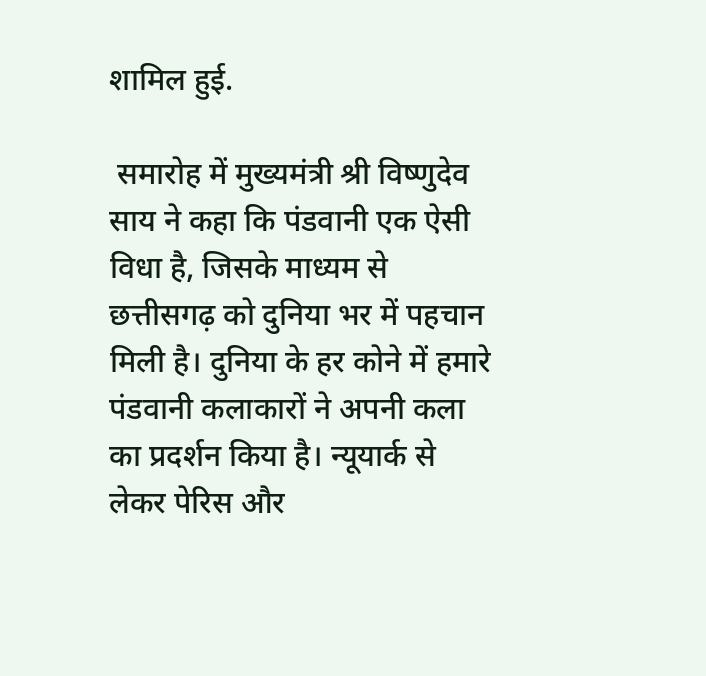शामिल हुई.

 समारोह में मुख्यमंत्री श्री विष्णुदेव साय ने कहा कि पंडवानी एक ऐसी विधा है, जिसके माध्यम से छत्तीसगढ़ को दुनिया भर में पहचान मिली है। दुनिया के हर कोने में हमारे पंडवानी कलाकारों ने अपनी कला का प्रदर्शन किया है। न्यूयार्क से लेकर पेरिस और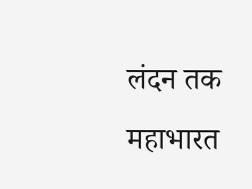लंदन तक महाभारत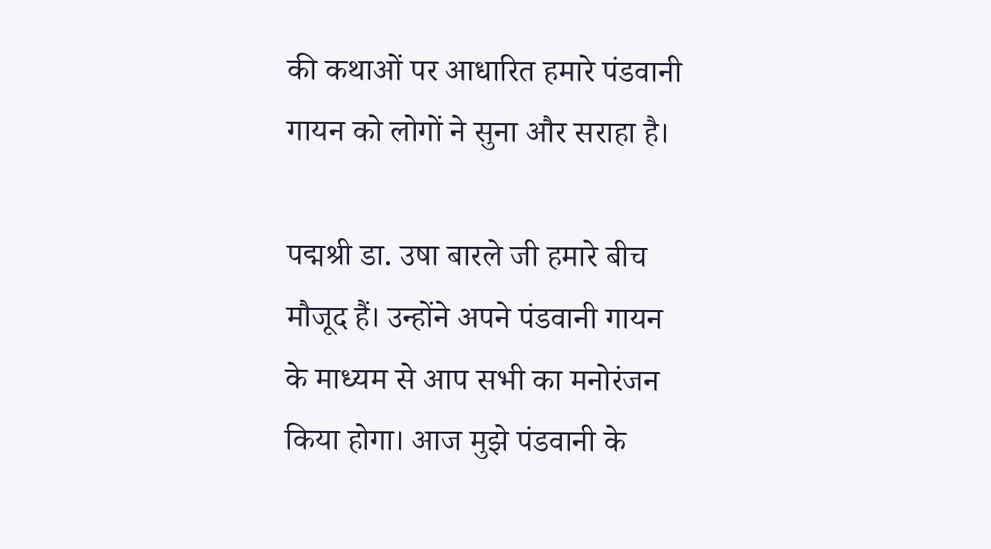की कथाओं पर आधारित हमारे पंडवानी गायन को लोगों ने सुना और सराहा है।

पद्मश्री डा. उषा बारले जी हमारे बीच मौजूद हैं। उन्होंने अपने पंडवानी गायन के माध्यम से आप सभी का मनोरंजन किया होगा। आज मुझे पंडवानी के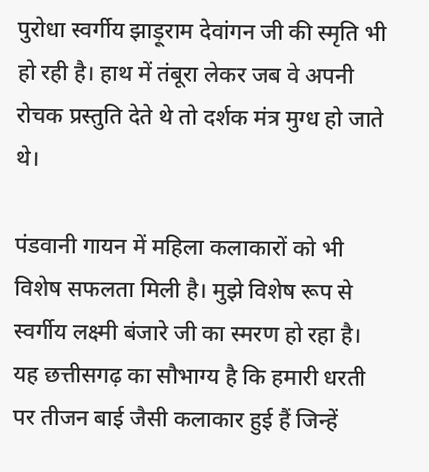पुरोधा स्वर्गीय झाड़ूराम देवांगन जी की स्मृति भी हो रही है। हाथ में तंबूरा लेकर जब वे अपनी रोचक प्रस्तुति देते थे तो दर्शक मंत्र मुग्ध हो जाते थे।

पंडवानी गायन में महिला कलाकारों को भी विशेष सफलता मिली है। मुझे विशेष रूप से स्वर्गीय लक्ष्मी बंजारे जी का स्मरण हो रहा है। यह छत्तीसगढ़ का सौभाग्य है कि हमारी धरती पर तीजन बाई जैसी कलाकार हुई हैं जिन्हें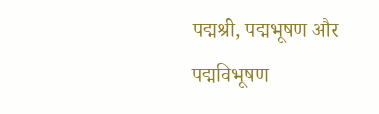पद्मश्री, पद्मभूषण और पद्मविभूषण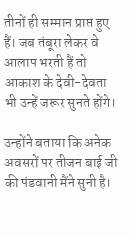तीनों ही सम्मान प्राप्त हुए हैं। जब तंबूरा लेकर वे आलाप भरती हैं तो आकाश के देवी-देवता भी उन्हें जरूर सुनते होंगे।

उन्होंने बताया कि अनेक अवसरों पर तीजन बाई जी की पंडवानी मैंने सुनी है।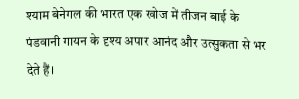श्याम बेनेगल की भारत एक खोज में तीजन बाई के पंडवानी गायन के दृश्य अपार आनंद और उत्सुकता से भर देते हैं।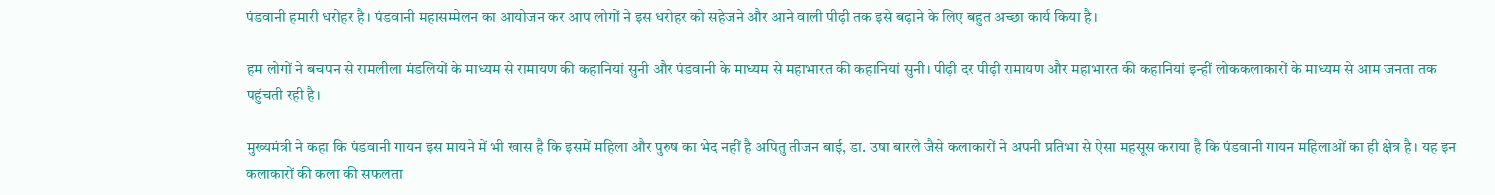पंडवानी हमारी धरोहर है। पंडवानी महासम्मेलन का आयोजन कर आप लोगों ने इस धरोहर को सहेजने और आने वाली पीढ़ी तक इसे बढ़ाने के लिए बहुत अच्छा कार्य किया है।

हम लोगों ने बचपन से रामलीला मंडलियों के माध्यम से रामायण की कहानियां सुनी और पंडवानी के माध्यम से महाभारत की कहानियां सुनी। पीढ़ी दर पीढ़ी रामायण और महाभारत की कहानियां इन्हीं लोककलाकारों के माध्यम से आम जनता तक पहुंचती रही है।

मुख्यमंत्री ने कहा कि पंडवानी गायन इस मायने में भी खास है कि इसमें महिला और पुरुष का भेद नहीं है अपितु तीजन बाई, डा. उषा बारले जैसे कलाकारों ने अपनी प्रतिभा से ऐसा महसूस कराया है कि पंडवानी गायन महिलाओं का ही क्षेत्र है। यह इन कलाकारों की कला की सफलता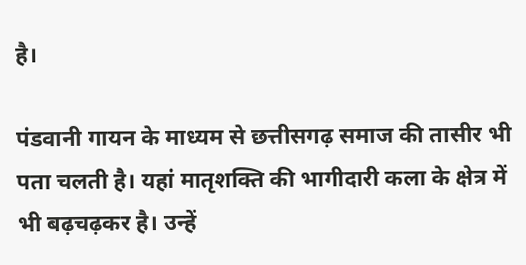है।

पंडवानी गायन के माध्यम से छत्तीसगढ़ समाज की तासीर भी पता चलती है। यहां मातृशक्ति की भागीदारी कला के क्षेत्र में भी बढ़चढ़कर है। उन्हें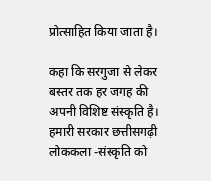प्रोत्साहित किया जाता है।

कहा कि सरगुजा से लेकर बस्तर तक हर जगह की अपनी विशिष्ट संस्कृति है। हमारी सरकार छत्तीसगढ़ी लोककला -संस्कृति को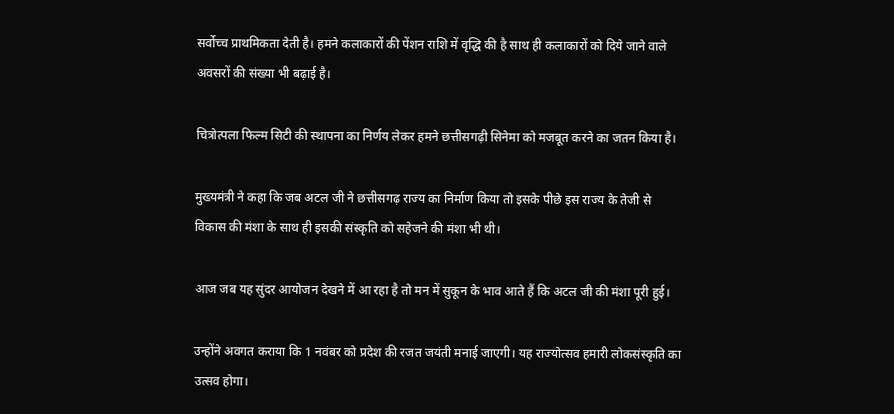सर्वोच्च प्राथमिकता देती है। हमने कलाकारों की पेंशन राशि में वृद्धि की है साथ ही कलाकारों को दिये जाने वाले अवसरों की संख्या भी बढ़ाई है।

चित्रोत्पला फिल्म सिटी की स्थापना का निर्णय लेकर हमने छत्तीसगढ़ी सिनेमा को मजबूत करने का जतन किया है।

मुख्यमंत्री ने कहा कि जब अटल जी ने छत्तीसगढ़ राज्य का निर्माण किया तो इसके पीछे इस राज्य के तेजी से विकास की मंशा के साथ ही इसकी संस्कृति को सहेजने की मंशा भी थी।

आज जब यह सुंदर आयोजन देखने में आ रहा है तो मन में सुकून के भाव आते हैं कि अटल जी की मंशा पूरी हुई।

उन्होंने अवगत कराया कि 1 नवंबर को प्रदेश की रजत जयंती मनाई जाएगी। यह राज्योत्सव हमारी लोकसंस्कृति का उत्सव होगा।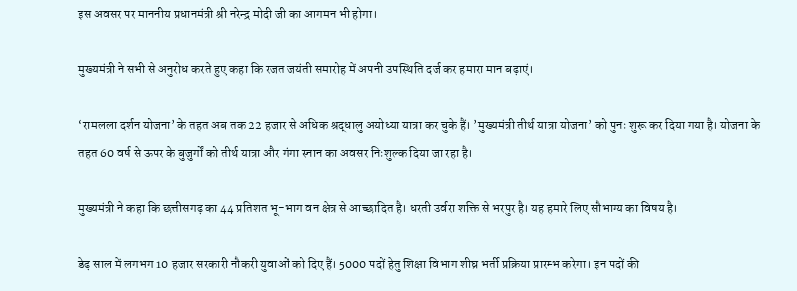इस अवसर पर माननीय प्रधानमंत्री श्री नरेन्द्र मोदी जी का आगमन भी होगा।

मुख्यमंत्री ने सभी से अनुरोध करते हुए कहा कि रजत जयंती समारोह में अपनी उपस्थिति दर्ज कर हमारा मान बढ़ाएं।

‘रामलला दर्शन योजना’ के तहत अब तक 22 हजार से अधिक श्रद्धालु अयोध्या यात्रा कर चुके हैं। ’मुख्यमंत्री तीर्थ यात्रा योजना’ को पुनः शुरू कर दिया गया है। योजना के तहत 60 वर्ष से ऊपर के बुजुर्गों को तीर्थ यात्रा और गंगा स्नान का अवसर निःशुल्क दिया जा रहा है।

मुख्यमंत्री ने कहा कि छत्तीसगढ़ का 44 प्रतिशत भू-भाग वन क्षेत्र से आच्छादित है। धरती उर्वरा शक्ति से भरपुर है। यह हमारे लिए सौभाग्य का विषय है।

डेढ़ साल में लगभग 10 हजार सरकारी नौकरी युवाओं को दिए हैं। 5000 पदों हेतु शिक्षा विभाग शीघ्र भर्ती प्रक्रिया प्रारम्भ करेगा। इन पदों की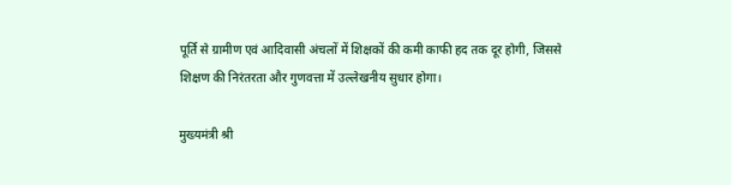पूर्ति से ग्रामीण एवं आदिवासी अंचलों में शिक्षकों की कमी काफी हद तक दूर होगी, जिससे शिक्षण की निरंतरता और गुणवत्ता में उल्लेखनीय सुधार होगा।

मुख्यमंत्री श्री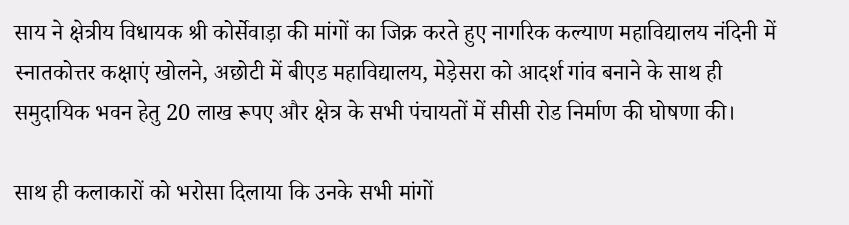साय ने क्षेत्रीय विधायक श्री कोर्सेवाड़ा की मांगों का जिक्र करते हुए नागरिक कल्याण महाविद्यालय नंदिनी में स्नातकोत्तर कक्षाएं खोलने, अछोटी में बीएड महाविद्यालय, मेड़ेसरा को आदर्श गांव बनाने के साथ ही समुदायिक भवन हेतु 20 लाख रूपए और क्षेत्र के सभी पंचायतों में सीसी रोड निर्माण की घोषणा की।

साथ ही कलाकारों को भरोसा दिलाया कि उनके सभी मांगों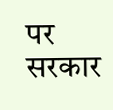पर सरकार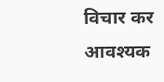विचार कर आवश्यक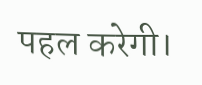पहल करेगी।